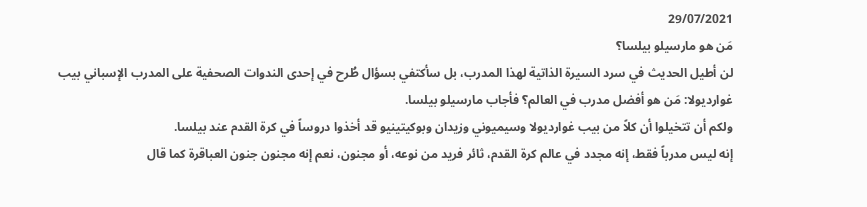29/07/2021
مَن هو مارسيلو بيلسا؟
لن أطيل الحديث في سرد السيرة الذاتية لهذا المدرب، بل سأكتفي بسؤال طُرح في إحدى الندوات الصحفية على المدرب الإسباني بيب غوارديولا: مَن هو أفضل مدرب في العالم؟ فأجاب مارسيلو بيلسا.
ولكم أن تتخيلوا أن كلاً من بيب غوارديولا وسيميوني وزيدان وبوكيتينيو قد أخذوا دروساً في كرة القدم عند بيلسا.
إنه ليس مدرباً فقط، إنه مجدد في عالم كرة القدم، ثائر فريد من نوعه، أو مجنون، نعم إنه مجنون جنون العباقرة كما قال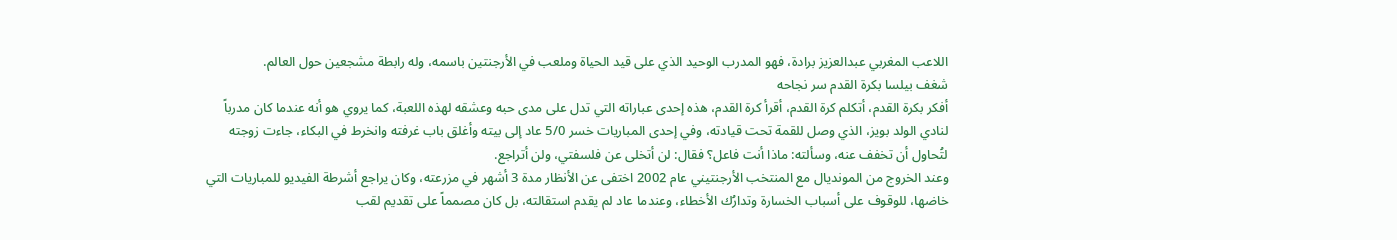اللاعب المغربي عبدالعزيز برادة، فهو المدرب الوحيد الذي على قيد الحياة وملعب في الأرجنتين باسمه، وله رابطة مشجعين حول العالم.
شغف بيلسا بكرة القدم سر نجاحه
أفكر بكرة القدم، أتكلم كرة القدم، أقرأ كرة القدم، هذه إحدى عباراته التي تدل على مدى حبه وعشقه لهذه اللعبة، كما يروي هو أنه عندما كان مدرباً لنادي الولد بويز، الذي وصل للقمة تحت قيادته، وفي إحدى المباريات خسر 5/0 عاد إلى بيته وأغلق باب غرفته وانخرط في البكاء، جاءت زوجته لتُحاول أن تخفف عنه، وسألته: ماذا أنت فاعل؟ فقال: لن أتخلى عن فلسفتي، ولن أتراجع.
وعند الخروج من المونديال مع المنتخب الأرجنتيني عام 2002 اختفى عن الأنظار مدة 3 أشهر في مزرعته، وكان يراجع أشرطة الفيديو للمباريات التي خاضها، للوقوف على أسباب الخسارة وتدارُك الأخطاء، وعندما عاد لم يقدم استقالته، بل كان مصمماً على تقديم لقب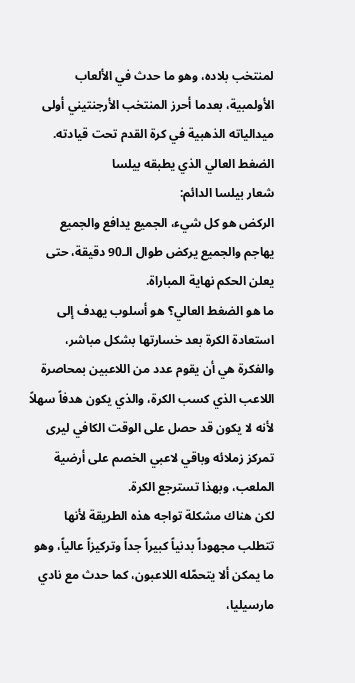لمنتخب بلاده، وهو ما حدث في الألعاب الأولمبية، بعدما أحرز المنتخب الأرجنتيني أولى ميدالياته الذهبية في كرة القدم تحت قيادته.
الضغط العالي الذي يطبقه بيلسا
شعار بيلسا الدائم:
الركض هو كل شيء، الجميع يدافع والجميع يهاجم والجميع يركض طوال الـ90 دقيقة، حتى يعلن الحكم نهاية المباراة.
ما هو الضغط العالي؟ هو أسلوب يهدف إلى استعادة الكرة بعد خسارتها بشكل مباشر، والفكرة هي أن يقوم عدد من اللاعبين بمحاصرة اللاعب الذي كسب الكرة، والذي يكون هدفاً سهلاً لأنه لا يكون قد حصل على الوقت الكافي ليرى تمركز زملائه وباقي لاعبي الخصم على أرضية الملعب، وبهذا تسترجع الكرة.
لكن هناك مشكلة تواجه هذه الطريقة لأنها تتطلب مجهوداً بدنياً كبيراً جداً وتركيزاً عالياً، وهو ما يمكن ألا يتحمّله اللاعبون، كما حدث مع نادي مارسيليا،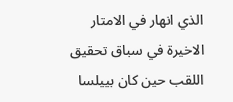الذي انهار في الامتار الاخيرة في سباق تحقيق اللقب حين كان بييلسا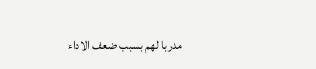مدربا لهم بسبب ضعف الاداء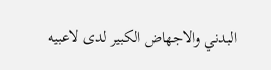البدني والاجهاض الكبير لدى لاعبيه